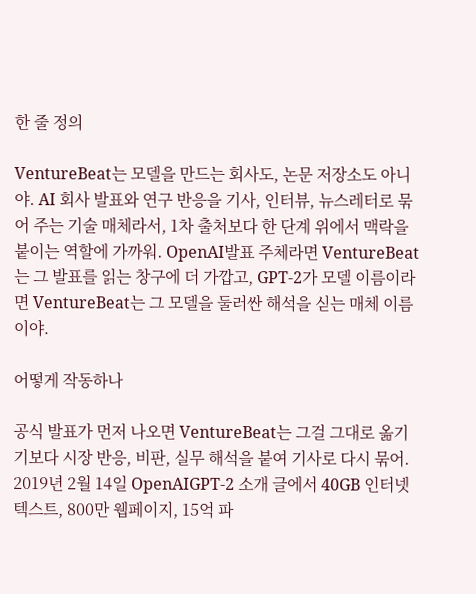한 줄 정의

VentureBeat는 모델을 만드는 회사도, 논문 저장소도 아니야. AI 회사 발표와 연구 반응을 기사, 인터뷰, 뉴스레터로 묶어 주는 기술 매체라서, 1차 출처보다 한 단계 위에서 맥락을 붙이는 역할에 가까워. OpenAI발표 주체라면 VentureBeat는 그 발표를 읽는 창구에 더 가깝고, GPT-2가 모델 이름이라면 VentureBeat는 그 모델을 둘러싼 해석을 싣는 매체 이름이야.

어떻게 작동하나

공식 발표가 먼저 나오면 VentureBeat는 그걸 그대로 옮기기보다 시장 반응, 비판, 실무 해석을 붙여 기사로 다시 묶어. 2019년 2월 14일 OpenAIGPT-2 소개 글에서 40GB 인터넷 텍스트, 800만 웹페이지, 15억 파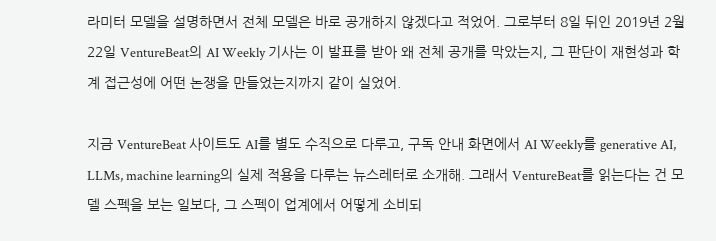라미터 모델을 설명하면서 전체 모델은 바로 공개하지 않겠다고 적었어. 그로부터 8일 뒤인 2019년 2월 22일 VentureBeat의 AI Weekly 기사는 이 발표를 받아 왜 전체 공개를 막았는지, 그 판단이 재현성과 학계 접근성에 어떤 논쟁을 만들었는지까지 같이 실었어.

지금 VentureBeat 사이트도 AI를 별도 수직으로 다루고, 구독 안내 화면에서 AI Weekly를 generative AI, LLMs, machine learning의 실제 적용을 다루는 뉴스레터로 소개해. 그래서 VentureBeat를 읽는다는 건 모델 스펙을 보는 일보다, 그 스펙이 업계에서 어떻게 소비되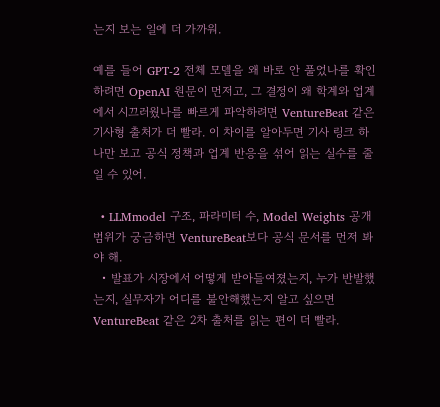는지 보는 일에 더 가까워.

예를 들어 GPT-2 전체 모델을 왜 바로 안 풀었나를 확인하려면 OpenAI 원문이 먼저고, 그 결정이 왜 학계와 업계에서 시끄러웠나를 빠르게 파악하려면 VentureBeat 같은 기사형 출처가 더 빨라. 이 차이를 알아두면 기사 링크 하나만 보고 공식 정책과 업계 반응을 섞어 읽는 실수를 줄일 수 있어.

  • LLMmodel 구조, 파라미터 수, Model Weights 공개 범위가 궁금하면 VentureBeat보다 공식 문서를 먼저 봐야 해.
  • 발표가 시장에서 어떻게 받아들여졌는지, 누가 반발했는지, 실무자가 어디를 불안해했는지 알고 싶으면 VentureBeat 같은 2차 출처를 읽는 편이 더 빨라.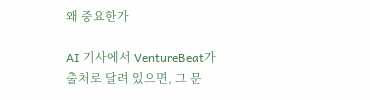왜 중요한가

AI 기사에서 VentureBeat가 출처로 달려 있으면, 그 문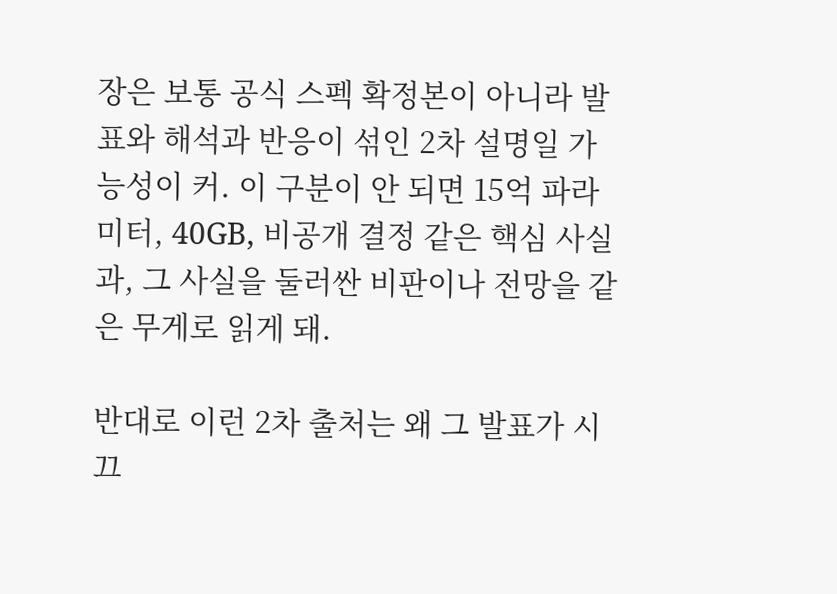장은 보통 공식 스펙 확정본이 아니라 발표와 해석과 반응이 섞인 2차 설명일 가능성이 커. 이 구분이 안 되면 15억 파라미터, 40GB, 비공개 결정 같은 핵심 사실과, 그 사실을 둘러싼 비판이나 전망을 같은 무게로 읽게 돼.

반대로 이런 2차 출처는 왜 그 발표가 시끄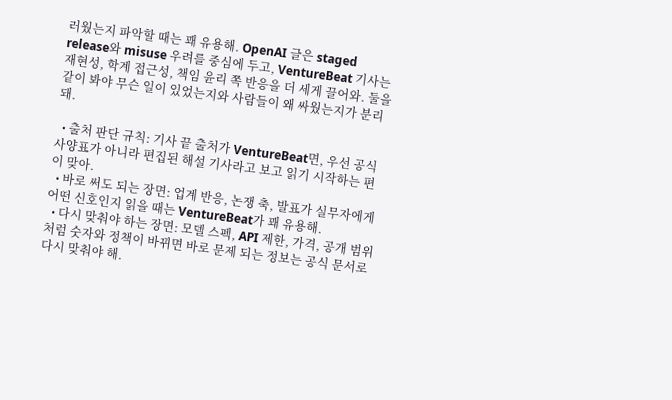러웠는지 파악할 때는 꽤 유용해. OpenAI 글은 staged release와 misuse 우려를 중심에 두고, VentureBeat 기사는 재현성, 학계 접근성, 책임 윤리 쪽 반응을 더 세게 끌어와. 둘을 같이 봐야 무슨 일이 있었는지와 사람들이 왜 싸웠는지가 분리돼.

  • 출처 판단 규칙: 기사 끝 출처가 VentureBeat면, 우선 공식 사양표가 아니라 편집된 해설 기사라고 보고 읽기 시작하는 편이 맞아.
  • 바로 써도 되는 장면: 업계 반응, 논쟁 축, 발표가 실무자에게 어떤 신호인지 읽을 때는 VentureBeat가 꽤 유용해.
  • 다시 맞춰야 하는 장면: 모델 스펙, API 제한, 가격, 공개 범위처럼 숫자와 정책이 바뀌면 바로 문제 되는 정보는 공식 문서로 다시 맞춰야 해.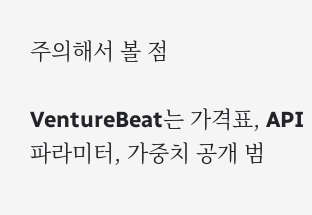주의해서 볼 점

VentureBeat는 가격표, API 파라미터, 가중치 공개 범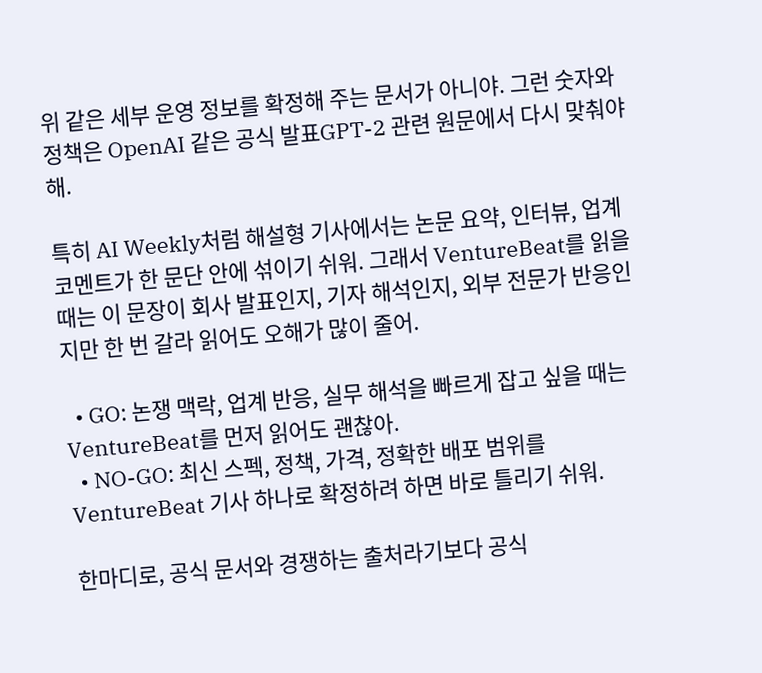위 같은 세부 운영 정보를 확정해 주는 문서가 아니야. 그런 숫자와 정책은 OpenAI 같은 공식 발표GPT-2 관련 원문에서 다시 맞춰야 해.

특히 AI Weekly처럼 해설형 기사에서는 논문 요약, 인터뷰, 업계 코멘트가 한 문단 안에 섞이기 쉬워. 그래서 VentureBeat를 읽을 때는 이 문장이 회사 발표인지, 기자 해석인지, 외부 전문가 반응인지만 한 번 갈라 읽어도 오해가 많이 줄어.

  • GO: 논쟁 맥락, 업계 반응, 실무 해석을 빠르게 잡고 싶을 때는 VentureBeat를 먼저 읽어도 괜찮아.
  • NO-GO: 최신 스펙, 정책, 가격, 정확한 배포 범위를 VentureBeat 기사 하나로 확정하려 하면 바로 틀리기 쉬워.

한마디로, 공식 문서와 경쟁하는 출처라기보다 공식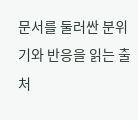문서를 둘러싼 분위기와 반응을 읽는 출처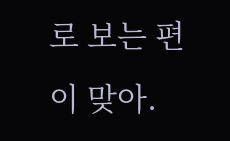로 보는 편이 맞아.